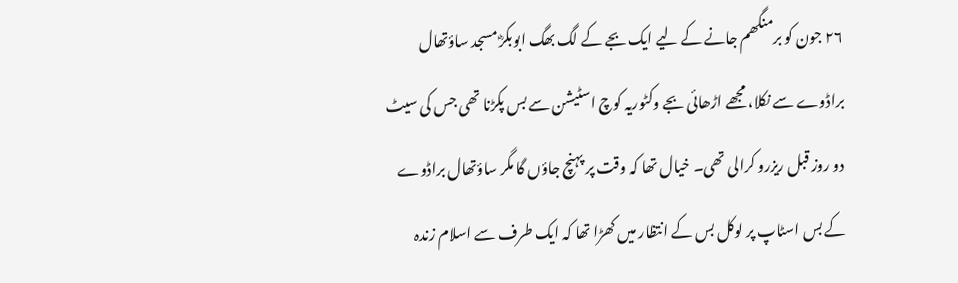۲۶ جون کو برمنگھم جانے کے لیے ایک بجے کے لگ بھگ ابوبکرؓ مسجد ساؤتھال براڈوے سے نکلا، مجھے اڑھائی بجے وکٹوریہ کوچ اسٹیشن سے بس پکڑنا تھی جس کی سیٹ دو روز قبل ریزرو کرالی تھی۔ خیال تھا کہ وقت پر پہنچ جاؤں گا مگر ساؤتھال براڈوے کے بس اسٹاپ پر لوکل بس کے انتظار میں کھڑا تھا کہ ایک طرف سے اسلام زندہ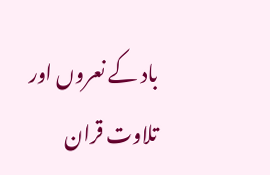باد کے نعروں اور تلاوت قران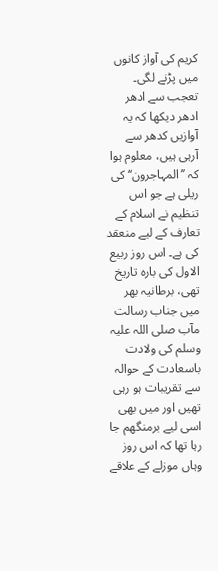کریم کی آواز کانوں میں پڑنے لگی۔ تعجب سے ادھر ادھر دیکھا کہ یہ آوازیں کدھر سے آرہی ہیں، معلوم ہوا کہ ’’المہاجرون‘‘ کی ریلی ہے جو اس تنظیم نے اسلام کے تعارف کے لیے منعقد کی ہے۔ اس روز ربیع الاول کی بارہ تاریخ تھی، برطانیہ بھر میں جناب رسالت مآب صلی اللہ علیہ وسلم کی ولادت باسعادت کے حوالہ سے تقریبات ہو رہی تھیں اور میں بھی اسی لیے برمنگھم جا رہا تھا کہ اس روز وہاں موزلے کے علاقے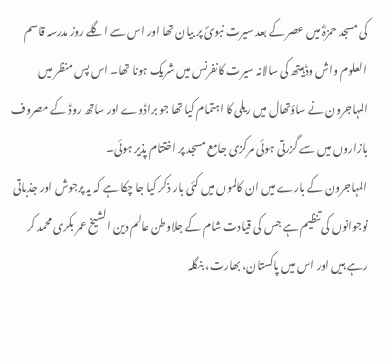کی مسجد حمزہؓ میں عصر کے بعد سیرت نبویؐ پر بیان تھا اور اس سے اگلے روز مدرسہ قاسم العلوم واش وڈہیتھ کی سالانہ سیرت کانفرنس میں شریک ہونا تھا۔ اس پس منظر میں المہاجرون نے ساؤتھال میں ریلی کا اہتمام کیا تھا جو براڈوے اور ساتھ روڈ کے مصروف بازاروں میں سے گزرتی ہوئی مرکزی جامع مسجد پر اختتام پذیر ہوئی۔
المہاجرون کے بارے میں ان کالموں میں کئی بار ذکر کیا جا چکا ہے کہ یہ پرجوش اور جذباتی نوجوانوں کی تنظیم ہے جس کی قیادت شام کے جلاوطن عالم دین الشیخ عمر بکری محمد کر رہے ہیں اور اس میں پاکستان، بھارت، بنگلہ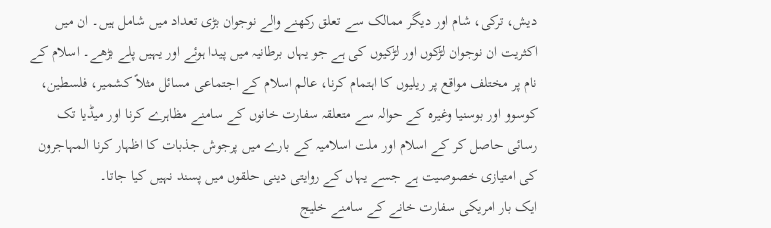دیش، ترکی، شام اور دیگر ممالک سے تعلق رکھنے والے نوجوان بڑی تعداد میں شامل ہیں۔ ان میں اکثریت ان نوجوان لڑکوں اور لڑکیوں کی ہے جو یہاں برطانیہ میں پیدا ہوئے اور یہیں پلے بڑھے۔ اسلام کے نام پر مختلف مواقع پر ریلیوں کا اہتمام کرنا، عالم اسلام کے اجتماعی مسائل مثلاً کشمیر، فلسطین، کوسوو اور بوسنیا وغیرہ کے حوالہ سے متعلقہ سفارت خانوں کے سامنے مظاہرے کرنا اور میڈیا تک رسائی حاصل کر کے اسلام اور ملت اسلامیہ کے بارے میں پرجوش جذبات کا اظہار کرنا المہاجرون کی امتیازی خصوصیت ہے جسے یہاں کے روایتی دینی حلقوں میں پسند نہیں کیا جاتا۔
ایک بار امریکی سفارت خانے کے سامنے خلیج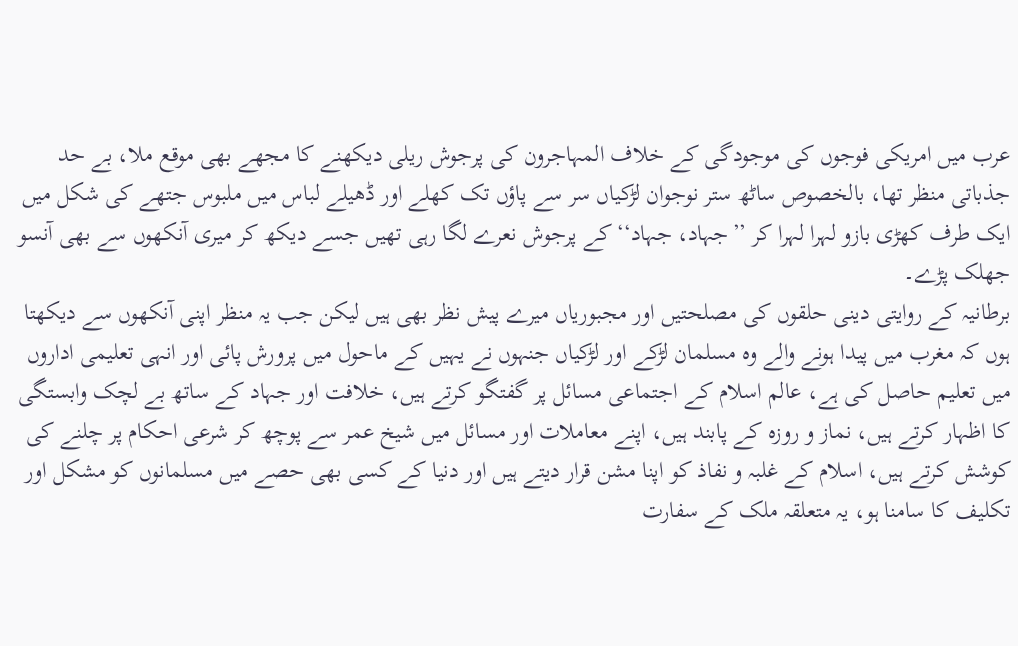عرب میں امریکی فوجوں کی موجودگی کے خلاف المہاجرون کی پرجوش ریلی دیکھنے کا مجھے بھی موقع ملا، بے حد جذباتی منظر تھا، بالخصوص ساٹھ ستر نوجوان لڑکیاں سر سے پاؤں تک کھلے اور ڈھیلے لباس میں ملبوس جتھے کی شکل میں ایک طرف کھڑی بازو لہرا لہرا کر ’’جہاد، جہاد‘‘ کے پرجوش نعرے لگا رہی تھیں جسے دیکھ کر میری آنکھوں سے بھی آنسو جھلک پڑے۔
برطانیہ کے روایتی دینی حلقوں کی مصلحتیں اور مجبوریاں میرے پیش نظر بھی ہیں لیکن جب یہ منظر اپنی آنکھوں سے دیکھتا ہوں کہ مغرب میں پیدا ہونے والے وہ مسلمان لڑکے اور لڑکیاں جنہوں نے یہیں کے ماحول میں پرورش پائی اور انہی تعلیمی اداروں میں تعلیم حاصل کی ہے، عالم اسلام کے اجتماعی مسائل پر گفتگو کرتے ہیں، خلافت اور جہاد کے ساتھ بے لچک وابستگی کا اظہار کرتے ہیں، نماز و روزہ کے پابند ہیں، اپنے معاملات اور مسائل میں شیخ عمر سے پوچھ کر شرعی احکام پر چلنے کی کوشش کرتے ہیں، اسلام کے غلبہ و نفاذ کو اپنا مشن قرار دیتے ہیں اور دنیا کے کسی بھی حصے میں مسلمانوں کو مشکل اور تکلیف کا سامنا ہو، یہ متعلقہ ملک کے سفارت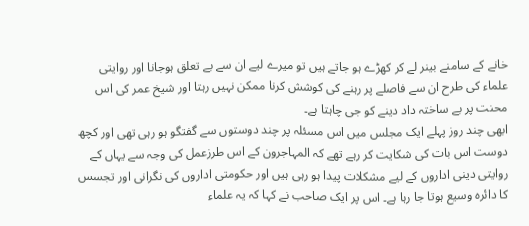خانے کے سامنے بینر لے کر کھڑے ہو جاتے ہیں تو میرے لیے ان سے بے تعلق ہوجانا اور روایتی علماء کی طرح ان سے فاصلے پر رہنے کی کوشش کرنا ممکن نہیں رہتا اور شیخ عمر کی اس محنت پر بے ساختہ داد دینے کو جی چاہتا ہے۔
ابھی چند روز پہلے ایک مجلس میں اس مسئلہ پر چند دوستوں سے گفتگو ہو رہی تھی اور کچھ دوست اس بات کی شکایت کر رہے تھے کہ المہاجرون کے اس طرزعمل کی وجہ سے یہاں کے روایتی دینی اداروں کے لیے مشکلات پیدا ہو رہی ہیں اور حکومتی اداروں کی نگرانی اور تجسس کا دائرہ وسیع ہوتا جا رہا ہے۔ اس پر ایک صاحب نے کہا کہ یہ علماء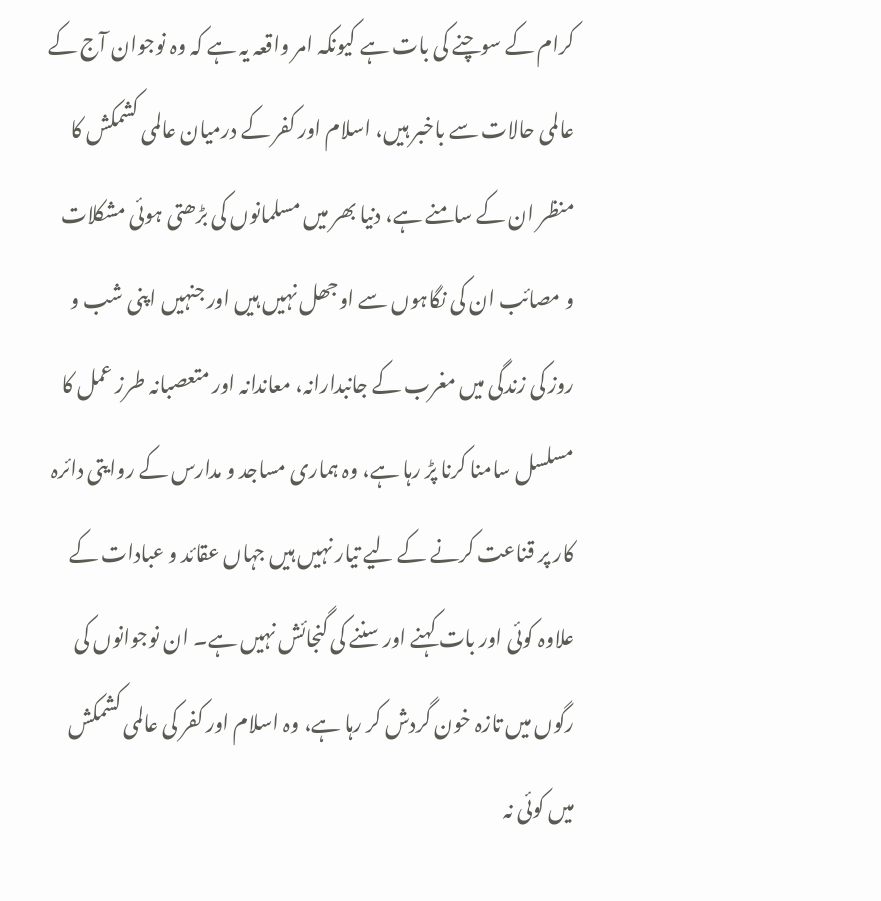کرام کے سوچنے کی بات ہے کیونکہ امر واقعہ یہ ہے کہ وہ نوجوان آج کے عالمی حالات سے باخبر ہیں، اسلام اور کفر کے درمیان عالمی کشمکش کا منظر ان کے سامنے ہے، دنیا بھر میں مسلمانوں کی بڑھتی ہوئی مشکلات و مصائب ان کی نگاہوں سے اوجھل نہیں ہیں اور جنہیں اپنی شب و روز کی زندگی میں مغرب کے جانبدارانہ، معاندانہ اور متعصبانہ طرز عمل کا مسلسل سامنا کرنا پڑ رہا ہے، وہ ہماری مساجد و مدارس کے روایتی دائرہ کار پر قناعت کرنے کے لیے تیار نہیں ہیں جہاں عقائد و عبادات کے علاوہ کوئی اور بات کہنے اور سننے کی گنجائش نہیں ہے۔ ان نوجوانوں کی رگوں میں تازہ خون گردش کر رہا ہے، وہ اسلام اور کفر کی عالمی کشمکش میں کوئی نہ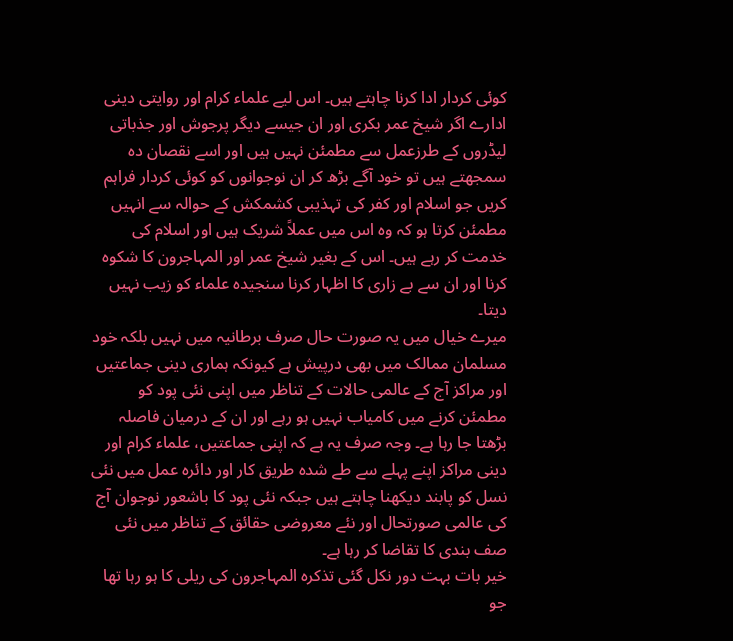کوئی کردار ادا کرنا چاہتے ہیں۔ اس لیے علماء کرام اور روایتی دینی ادارے اگر شیخ عمر بکری اور ان جیسے دیگر پرجوش اور جذباتی لیڈروں کے طرزعمل سے مطمئن نہیں ہیں اور اسے نقصان دہ سمجھتے ہیں تو خود آگے بڑھ کر ان نوجوانوں کو کوئی کردار فراہم کریں جو اسلام اور کفر کی تہذیبی کشمکش کے حوالہ سے انہیں مطمئن کرتا ہو کہ وہ اس میں عملاً شریک ہیں اور اسلام کی خدمت کر رہے ہیں۔ اس کے بغیر شیخ عمر اور المہاجرون کا شکوہ کرنا اور ان سے بے زاری کا اظہار کرنا سنجیدہ علماء کو زیب نہیں دیتا۔
میرے خیال میں یہ صورت حال صرف برطانیہ میں نہیں بلکہ خود مسلمان ممالک میں بھی درپیش ہے کیونکہ ہماری دینی جماعتیں اور مراکز آج کے عالمی حالات کے تناظر میں اپنی نئی پود کو مطمئن کرنے میں کامیاب نہیں ہو رہے اور ان کے درمیان فاصلہ بڑھتا جا رہا ہے۔ وجہ صرف یہ ہے کہ اپنی جماعتیں، علماء کرام اور دینی مراکز اپنے پہلے سے طے شدہ طریق کار اور دائرہ عمل میں نئی نسل کو پابند دیکھنا چاہتے ہیں جبکہ نئی پود کا باشعور نوجوان آج کی عالمی صورتحال اور نئے معروضی حقائق کے تناظر میں نئی صف بندی کا تقاضا کر رہا ہے۔
خیر بات بہت دور نکل گئی تذکرہ المہاجرون کی ریلی کا ہو رہا تھا جو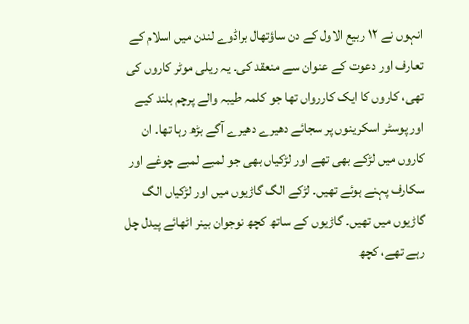انہوں نے ۱۲ ربیع الاول کے دن ساؤتھال براڈوے لندن میں اسلام کے تعارف اور دعوت کے عنوان سے منعقد کی۔ یہ ریلی موٹر کاروں کی تھی، کاروں کا ایک کاررواں تھا جو کلمہ طیبہ والے پرچم بلند کیے اور پوسٹر اسکرینوں پر سجائے دھیرے دھیرے آگے بڑھ رہا تھا۔ ان کاروں میں لڑکے بھی تھے اور لڑکیاں بھی جو لمبے لمبے چوغے اور سکارف پہنے ہوئے تھیں۔ لڑکے الگ گاڑیوں میں اور لڑکیاں الگ گاڑیوں میں تھیں۔ گاڑیوں کے ساتھ کچھ نوجوان بینر اٹھائے پیدل چل رہے تھے، کچھ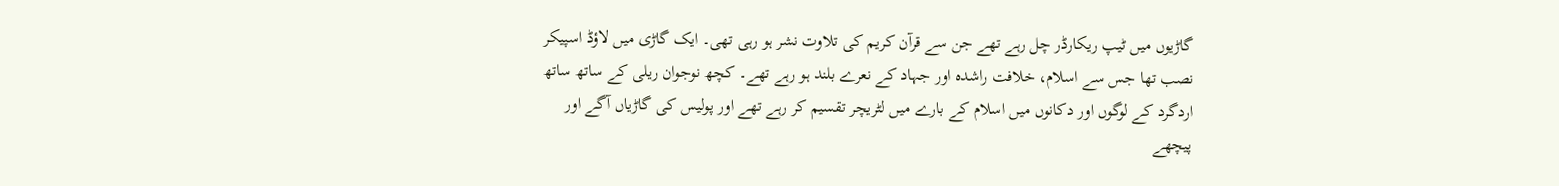گاڑیوں میں ٹیپ ریکارڈر چل رہے تھے جن سے قرآن کریم کی تلاوت نشر ہو رہی تھی۔ ایک گاڑی میں لاؤڈ اسپیکر نصب تھا جس سے اسلام، خلافت راشدہ اور جہاد کے نعرے بلند ہو رہے تھے۔ کچھ نوجوان ریلی کے ساتھ ساتھ اردگرد کے لوگوں اور دکانوں میں اسلام کے بارے میں لٹریچر تقسیم کر رہے تھے اور پولیس کی گاڑیاں آگے اور پیچھے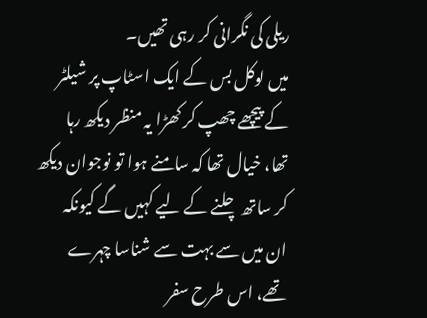ریلی کی نگرانی کر رہی تھیں۔
میں لوکل بس کے ایک اسٹاپ پر شیلٹر کے پیچھے چھپ کر کھڑا یہ منظر دیکھ رہا تھا، خیال تھا کہ سامنے ہوا تو نوجوان دیکھ کر ساتھ چلنے کے لیے کہیں گے کیونکہ ان میں سے بہت سے شناسا چہرے تھے، اس طرح سفر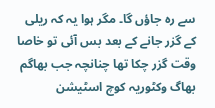سے رہ جاؤں گا۔ مگر ہوا یہ کہ ریلی کے گزر جانے کے بعد بس آئی تو خاصا وقت گزر چکا تھا چنانچہ جب بھاگم بھاگ وکٹوریہ کوچ اسٹیشن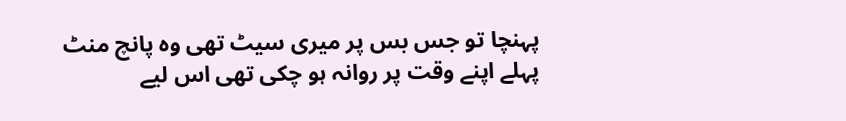پہنچا تو جس بس پر میری سیٹ تھی وہ پانچ منٹ پہلے اپنے وقت پر روانہ ہو چکی تھی اس لیے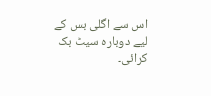اس سے اگلی بس کے لیے دوبارہ سیٹ بک کرائی۔